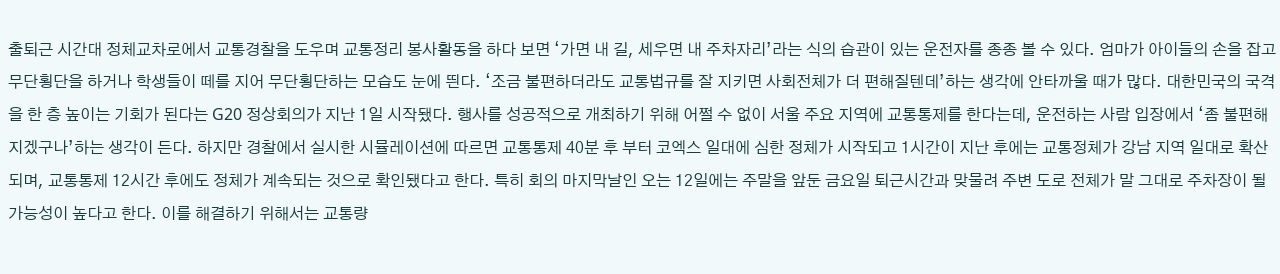출퇴근 시간대 정체교차로에서 교통경찰을 도우며 교통정리 봉사활동을 하다 보면 ‘가면 내 길, 세우면 내 주차자리’라는 식의 습관이 있는 운전자를 종종 볼 수 있다. 엄마가 아이들의 손을 잡고 무단횡단을 하거나 학생들이 떼를 지어 무단횡단하는 모습도 눈에 띈다. ‘조금 불편하더라도 교통법규를 잘 지키면 사회전체가 더 편해질텐데’하는 생각에 안타까울 때가 많다. 대한민국의 국격을 한 층 높이는 기회가 된다는 G20 정상회의가 지난 1일 시작됐다. 행사를 성공적으로 개최하기 위해 어쩔 수 없이 서울 주요 지역에 교통통제를 한다는데, 운전하는 사람 입장에서 ‘좀 불편해지겠구나’하는 생각이 든다. 하지만 경찰에서 실시한 시뮬레이션에 따르면 교통통제 40분 후 부터 코엑스 일대에 심한 정체가 시작되고 1시간이 지난 후에는 교통정체가 강남 지역 일대로 확산되며, 교통통제 12시간 후에도 정체가 계속되는 것으로 확인됐다고 한다. 특히 회의 마지막날인 오는 12일에는 주말을 앞둔 금요일 퇴근시간과 맞물려 주변 도로 전체가 말 그대로 주차장이 될 가능성이 높다고 한다. 이를 해결하기 위해서는 교통량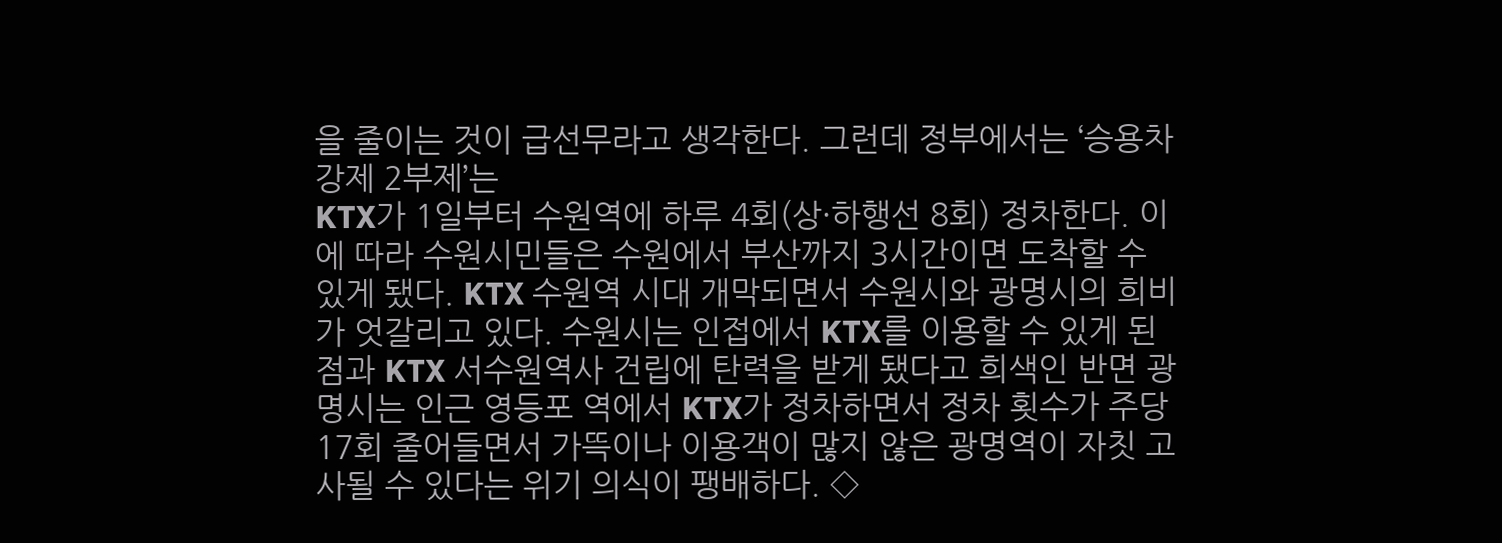을 줄이는 것이 급선무라고 생각한다. 그런데 정부에서는 ‘승용차 강제 2부제’는
KTX가 1일부터 수원역에 하루 4회(상·하행선 8회) 정차한다. 이에 따라 수원시민들은 수원에서 부산까지 3시간이면 도착할 수 있게 됐다. KTX 수원역 시대 개막되면서 수원시와 광명시의 희비가 엇갈리고 있다. 수원시는 인접에서 KTX를 이용할 수 있게 된 점과 KTX 서수원역사 건립에 탄력을 받게 됐다고 희색인 반면 광명시는 인근 영등포 역에서 KTX가 정차하면서 정차 횟수가 주당 17회 줄어들면서 가뜩이나 이용객이 많지 않은 광명역이 자칫 고사될 수 있다는 위기 의식이 팽배하다. ◇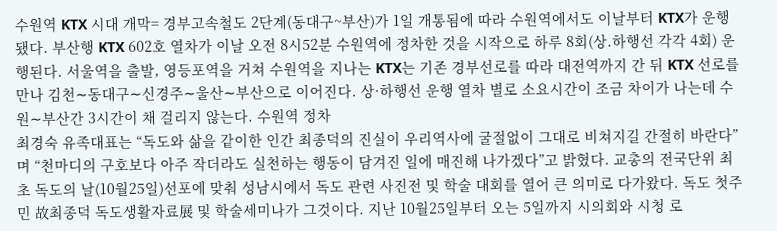수원역 KTX 시대 개막= 경부고속철도 2단계(동대구~부산)가 1일 개통됨에 따라 수원역에서도 이날부터 KTX가 운행됐다. 부산행 KTX 602호 열차가 이날 오전 8시52분 수원역에 정차한 것을 시작으로 하루 8회(상.하행선 각각 4회) 운행된다. 서울역을 출발, 영등포역을 거쳐 수원역을 지나는 KTX는 기존 경부선로를 따라 대전역까지 간 뒤 KTX 선로를 만나 김천∼동대구∼신경주∼울산∼부산으로 이어진다. 상·하행선 운행 열차 별로 소요시간이 조금 차이가 나는데 수원∼부산간 3시간이 채 걸리지 않는다. 수원역 정차
최경숙 유족대표는 “독도와 삶을 같이한 인간 최종덕의 진실이 우리역사에 굴절없이 그대로 비쳐지길 간절히 바란다”며 “천마디의 구호보다 아주 작더라도 실천하는 행동이 담겨진 일에 매진해 나가겠다”고 밝혔다. 교총의 전국단위 최초 독도의 날(10월25일)선포에 맞춰 성남시에서 독도 관련 사진전 및 학술 대회를 열어 큰 의미로 다가왔다. 독도 첫주민 故최종덕 독도생활자료展 및 학술세미나가 그것이다. 지난 10월25일부터 오는 5일까지 시의회와 시청 로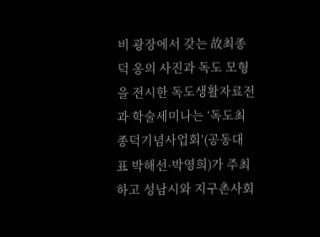비 광장에서 갖는 故최종덕 옹의 사진과 독도 모형을 전시한 독도생활자료전과 학술세미나는 ‘독도최종덕기념사업회’(공동대표 박해선·박영희)가 주최하고 성남시와 지구촌사회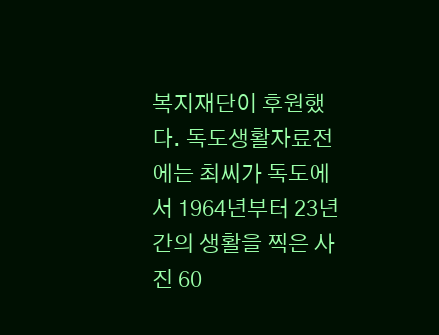복지재단이 후원했다. 독도생활자료전에는 최씨가 독도에서 1964년부터 23년간의 생활을 찍은 사진 60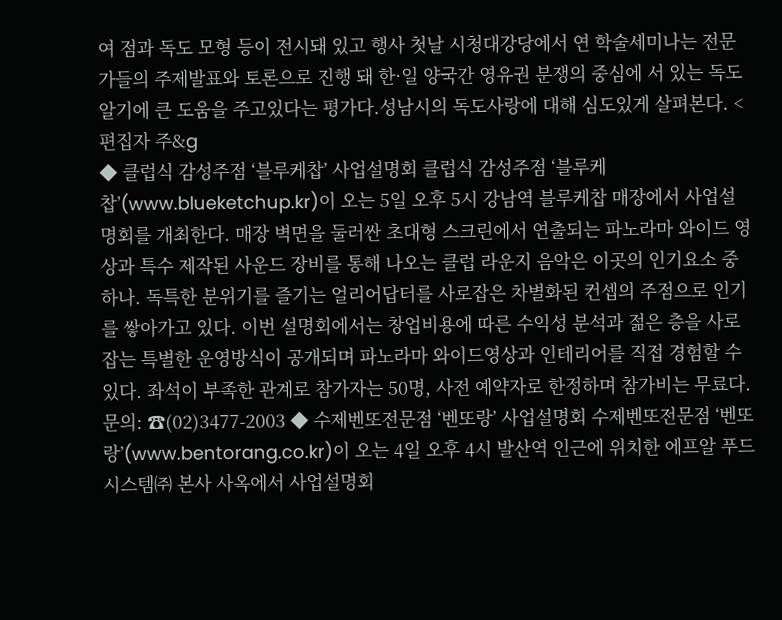여 점과 독도 모형 등이 전시돼 있고 행사 첫날 시청대강당에서 연 학술세미나는 전문가들의 주제발표와 토론으로 진행 돼 한·일 양국간 영유권 분쟁의 중심에 서 있는 독도 알기에 큰 도움을 주고있다는 평가다.성남시의 독도사랑에 대해 심도있게 살펴본다. <편집자 주&g
◆ 클럽식 감성주점 ‘블루케찹’ 사업설명회 클럽식 감성주점 ‘블루케찹’(www.blueketchup.kr)이 오는 5일 오후 5시 강남역 블루케찹 매장에서 사업설명회를 개최한다. 매장 벽면을 둘러싼 초대형 스크린에서 연출되는 파노라마 와이드 영상과 특수 제작된 사운드 장비를 통해 나오는 클럽 라운지 음악은 이곳의 인기요소 중 하나. 독특한 분위기를 즐기는 얼리어답터를 사로잡은 차별화된 컨셉의 주점으로 인기를 쌓아가고 있다. 이번 설명회에서는 창업비용에 따른 수익성 분석과 젊은 층을 사로잡는 특별한 운영방식이 공개되며 파노라마 와이드영상과 인테리어를 직접 경험할 수 있다. 좌석이 부족한 관계로 참가자는 50명, 사전 예약자로 한정하며 참가비는 무료다. 문의: ☎(02)3477-2003 ◆ 수제벤또전문점 ‘벤또랑’ 사업설명회 수제벤또전문점 ‘벤또랑’(www.bentorang.co.kr)이 오는 4일 오후 4시 발산역 인근에 위치한 에프알 푸드시스템㈜ 본사 사옥에서 사업설명회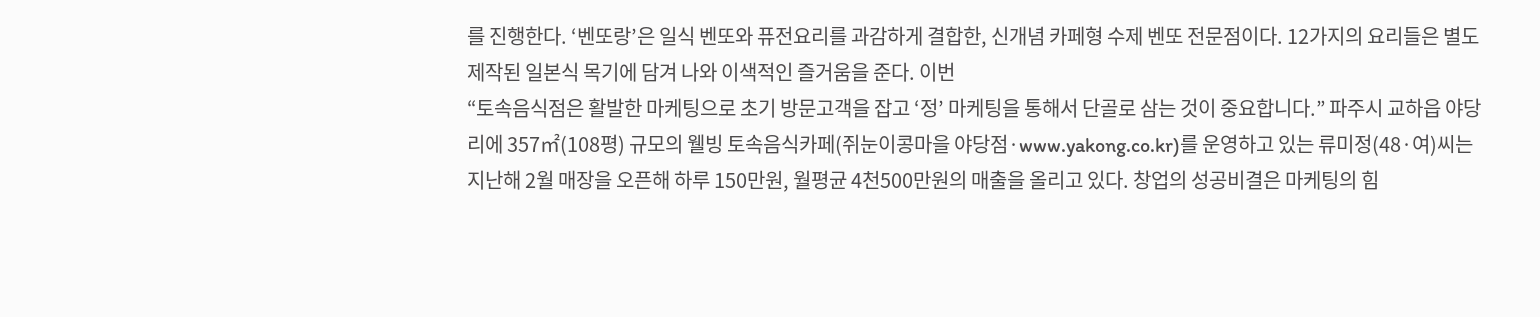를 진행한다. ‘벤또랑’은 일식 벤또와 퓨전요리를 과감하게 결합한, 신개념 카페형 수제 벤또 전문점이다. 12가지의 요리들은 별도 제작된 일본식 목기에 담겨 나와 이색적인 즐거움을 준다. 이번
“토속음식점은 활발한 마케팅으로 초기 방문고객을 잡고 ‘정’ 마케팅을 통해서 단골로 삼는 것이 중요합니다.” 파주시 교하읍 야당리에 357㎡(108평) 규모의 웰빙 토속음식카페(쥐눈이콩마을 야당점·www.yakong.co.kr)를 운영하고 있는 류미정(48·여)씨는 지난해 2월 매장을 오픈해 하루 150만원, 월평균 4천500만원의 매출을 올리고 있다. 창업의 성공비결은 마케팅의 힘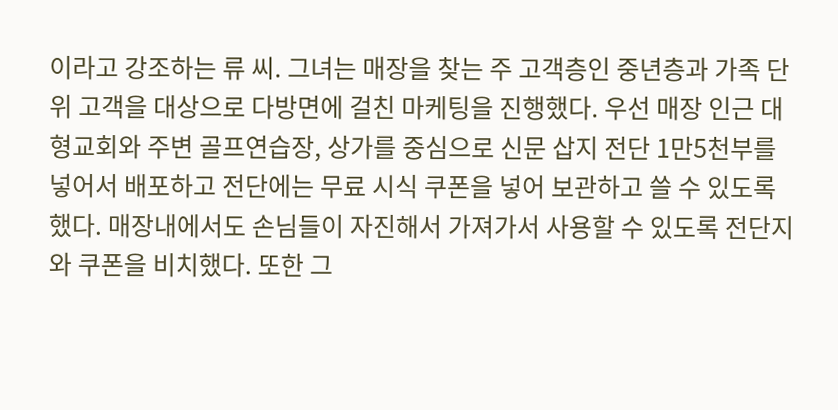이라고 강조하는 류 씨. 그녀는 매장을 찾는 주 고객층인 중년층과 가족 단위 고객을 대상으로 다방면에 걸친 마케팅을 진행했다. 우선 매장 인근 대형교회와 주변 골프연습장, 상가를 중심으로 신문 삽지 전단 1만5천부를 넣어서 배포하고 전단에는 무료 시식 쿠폰을 넣어 보관하고 쓸 수 있도록 했다. 매장내에서도 손님들이 자진해서 가져가서 사용할 수 있도록 전단지와 쿠폰을 비치했다. 또한 그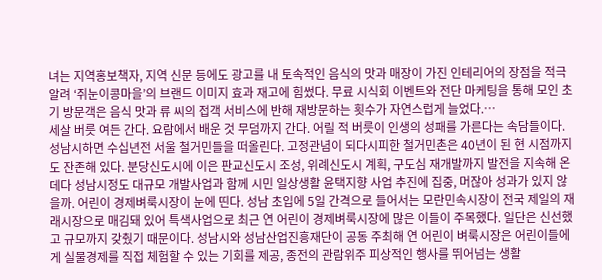녀는 지역홍보책자, 지역 신문 등에도 광고를 내 토속적인 음식의 맛과 매장이 가진 인테리어의 장점을 적극 알려 ‘쥐눈이콩마을’의 브랜드 이미지 효과 재고에 힘썼다. 무료 시식회 이벤트와 전단 마케팅을 통해 모인 초기 방문객은 음식 맛과 류 씨의 접객 서비스에 반해 재방문하는 횟수가 자연스럽게 늘었다.…
세살 버릇 여든 간다. 요람에서 배운 것 무덤까지 간다. 어릴 적 버릇이 인생의 성패를 가른다는 속담들이다. 성남시하면 수십년전 서울 철거민들을 떠올린다. 고정관념이 되다시피한 철거민촌은 40년이 된 현 시점까지도 잔존해 있다. 분당신도시에 이은 판교신도시 조성, 위례신도시 계획, 구도심 재개발까지 발전을 지속해 온 데다 성남시정도 대규모 개발사업과 함께 시민 일상생활 윤택지향 사업 추진에 집중, 머잖아 성과가 있지 않을까. 어린이 경제벼룩시장이 눈에 띤다. 성남 초입에 5일 간격으로 들어서는 모란민속시장이 전국 제일의 재래시장으로 매김돼 있어 특색사업으로 최근 연 어린이 경제벼룩시장에 많은 이들이 주목했다. 일단은 신선했고 규모까지 갖췄기 때문이다. 성남시와 성남산업진흥재단이 공동 주최해 연 어린이 벼룩시장은 어린이들에게 실물경제를 직접 체험할 수 있는 기회를 제공, 종전의 관람위주 피상적인 행사를 뛰어넘는 생활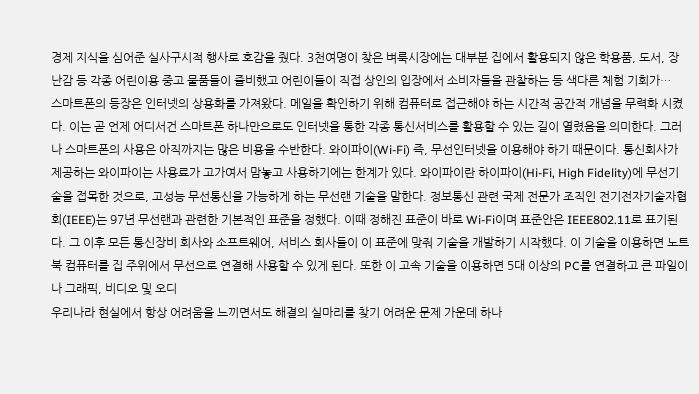경제 지식을 심어준 실사구시적 행사로 호감을 줬다. 3천여명이 찾은 벼룩시장에는 대부분 집에서 활용되지 않은 학용품, 도서, 장난감 등 각종 어린이용 중고 물품들이 즐비했고 어린이들이 직접 상인의 입장에서 소비자들을 관찰하는 등 색다른 체험 기회가…
스마트폰의 등장은 인터넷의 상용화를 가져왔다. 메일을 확인하기 위해 컴퓨터로 접근해야 하는 시간적 공간적 개념을 무력화 시켰다. 이는 곧 언제 어디서건 스마트폰 하나만으로도 인터넷을 통한 각종 통신서비스를 활용할 수 있는 길이 열렸음을 의미한다. 그러나 스마트폰의 사용은 아직까지는 많은 비용을 수반한다. 와이파이(Wi-Fi) 즉, 무선인터넷을 이용해야 하기 때문이다. 통신회사가 제공하는 와이파이는 사용료가 고가여서 맘놓고 사용하기에는 한계가 있다. 와이파이란 하이파이(Hi-Fi, High Fidelity)에 무선기술을 접목한 것으로, 고성능 무선통신을 가능하게 하는 무선랜 기술을 말한다. 정보통신 관련 국제 전문가 조직인 전기전자기술자협회(IEEE)는 97년 무선랜과 관련한 기본적인 표준을 정했다. 이때 정해진 표준이 바로 Wi-Fi이며 표준안은 IEEE802.11로 표기된다. 그 이후 모든 통신장비 회사와 소프트웨어, 서비스 회사들이 이 표준에 맞줘 기술을 개발하기 시작했다. 이 기술을 이용하면 노트북 컴퓨터를 집 주위에서 무선으로 연결해 사용할 수 있게 된다. 또한 이 고속 기술을 이용하면 5대 이상의 PC를 연결하고 큰 파일이나 그래픽, 비디오 및 오디
우리나라 현실에서 항상 어려움을 느끼면서도 해결의 실마리를 찾기 어려운 문제 가운데 하나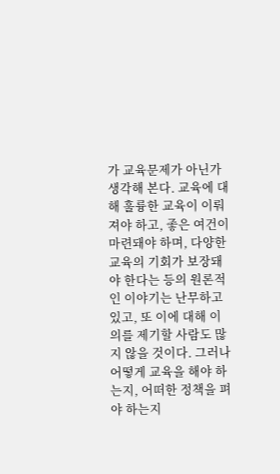가 교육문제가 아닌가 생각해 본다. 교육에 대해 훌륭한 교육이 이뤄져야 하고, 좋은 여건이 마련돼야 하며, 다양한 교육의 기회가 보장돼야 한다는 등의 원론적인 이야기는 난무하고 있고, 또 이에 대해 이의를 제기할 사람도 많지 않을 것이다. 그러나 어떻게 교육을 해야 하는지, 어떠한 정책을 펴야 하는지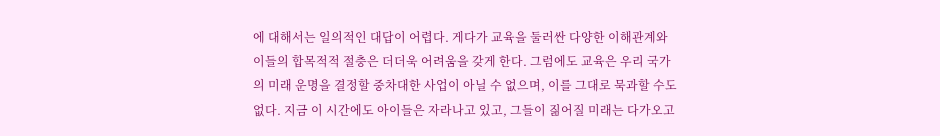에 대해서는 일의적인 대답이 어렵다. 게다가 교육을 둘러싼 다양한 이해관계와 이들의 합목적적 절충은 더더욱 어려움을 갖게 한다. 그럼에도 교육은 우리 국가의 미래 운명을 결정할 중차대한 사업이 아닐 수 없으며, 이를 그대로 묵과할 수도 없다. 지금 이 시간에도 아이들은 자라나고 있고, 그들이 짊어질 미래는 다가오고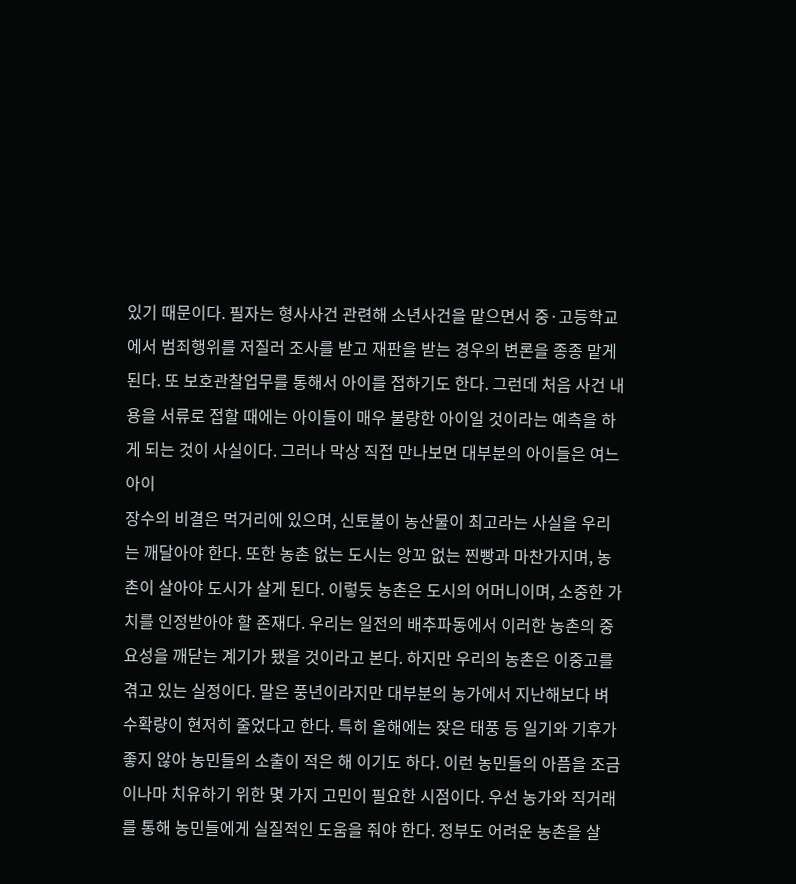있기 때문이다. 필자는 형사사건 관련해 소년사건을 맡으면서 중·고등학교에서 범죄행위를 저질러 조사를 받고 재판을 받는 경우의 변론을 종종 맡게 된다. 또 보호관찰업무를 통해서 아이를 접하기도 한다. 그런데 처음 사건 내용을 서류로 접할 때에는 아이들이 매우 불량한 아이일 것이라는 예측을 하게 되는 것이 사실이다. 그러나 막상 직접 만나보면 대부분의 아이들은 여느 아이
장수의 비결은 먹거리에 있으며, 신토불이 농산물이 최고라는 사실을 우리는 깨달아야 한다. 또한 농촌 없는 도시는 앙꼬 없는 찐빵과 마찬가지며, 농촌이 살아야 도시가 살게 된다. 이렇듯 농촌은 도시의 어머니이며, 소중한 가치를 인정받아야 할 존재다. 우리는 일전의 배추파동에서 이러한 농촌의 중요성을 깨닫는 계기가 됐을 것이라고 본다. 하지만 우리의 농촌은 이중고를 겪고 있는 실정이다. 말은 풍년이라지만 대부분의 농가에서 지난해보다 벼 수확량이 현저히 줄었다고 한다. 특히 올해에는 잦은 태풍 등 일기와 기후가 좋지 않아 농민들의 소출이 적은 해 이기도 하다. 이런 농민들의 아픔을 조금이나마 치유하기 위한 몇 가지 고민이 필요한 시점이다. 우선 농가와 직거래를 통해 농민들에게 실질적인 도움을 줘야 한다. 정부도 어려운 농촌을 살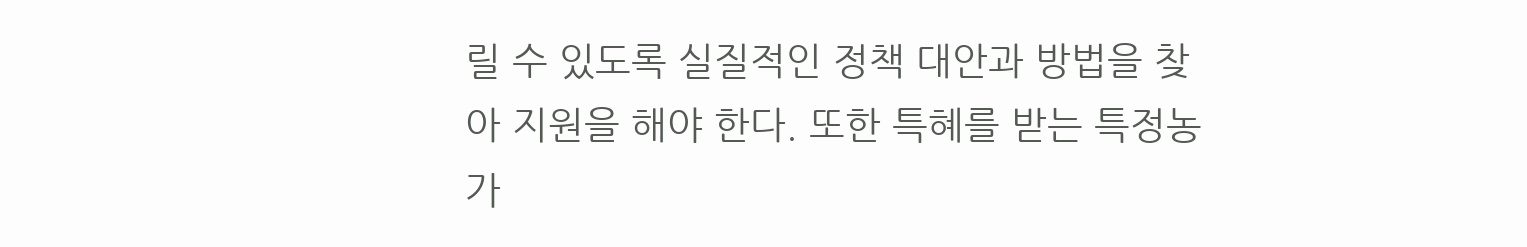릴 수 있도록 실질적인 정책 대안과 방법을 찾아 지원을 해야 한다. 또한 특혜를 받는 특정농가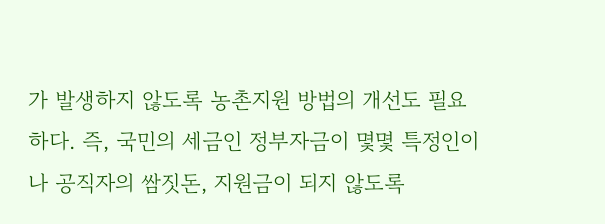가 발생하지 않도록 농촌지원 방법의 개선도 필요하다. 즉, 국민의 세금인 정부자금이 몇몇 특정인이나 공직자의 쌈짓돈, 지원금이 되지 않도록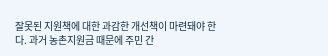잘못된 지원책에 대한 과감한 개선책이 마련돼야 한다. 과거 농촌지원금 때문에 주민 간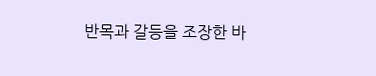반목과 갈등을 조장한 바